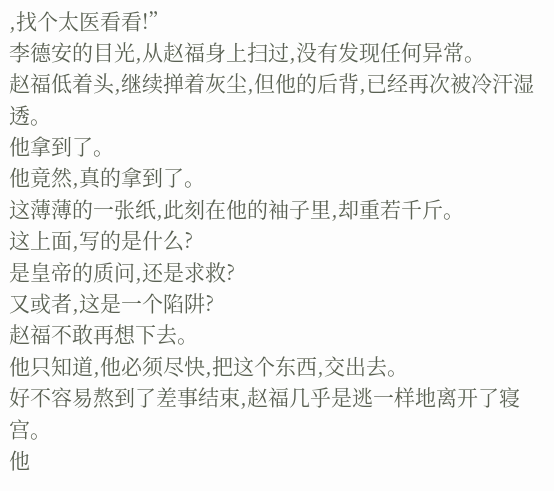,找个太医看看!”
李德安的目光,从赵福身上扫过,没有发现任何异常。
赵福低着头,继续掸着灰尘,但他的后背,已经再次被冷汗湿透。
他拿到了。
他竟然,真的拿到了。
这薄薄的一张纸,此刻在他的袖子里,却重若千斤。
这上面,写的是什么?
是皇帝的质问,还是求救?
又或者,这是一个陷阱?
赵福不敢再想下去。
他只知道,他必须尽快,把这个东西,交出去。
好不容易熬到了差事结束,赵福几乎是逃一样地离开了寝宫。
他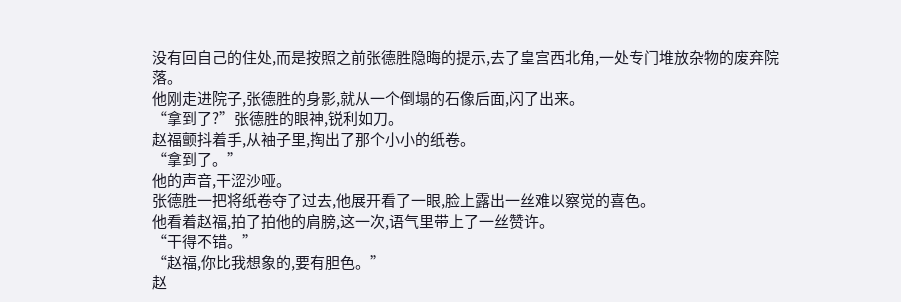没有回自己的住处,而是按照之前张德胜隐晦的提示,去了皇宫西北角,一处专门堆放杂物的废弃院落。
他刚走进院子,张德胜的身影,就从一个倒塌的石像后面,闪了出来。
“拿到了?”张德胜的眼神,锐利如刀。
赵福颤抖着手,从袖子里,掏出了那个小小的纸卷。
“拿到了。”
他的声音,干涩沙哑。
张德胜一把将纸卷夺了过去,他展开看了一眼,脸上露出一丝难以察觉的喜色。
他看着赵福,拍了拍他的肩膀,这一次,语气里带上了一丝赞许。
“干得不错。”
“赵福,你比我想象的,要有胆色。”
赵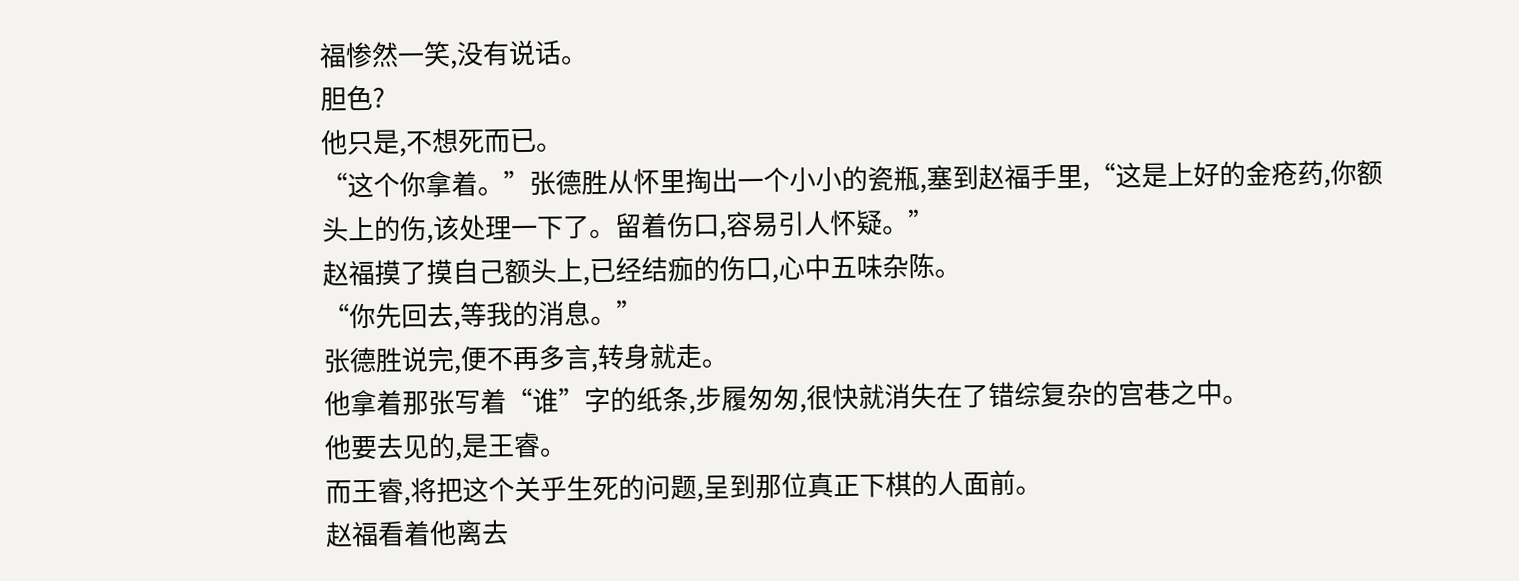福惨然一笑,没有说话。
胆色?
他只是,不想死而已。
“这个你拿着。”张德胜从怀里掏出一个小小的瓷瓶,塞到赵福手里,“这是上好的金疮药,你额头上的伤,该处理一下了。留着伤口,容易引人怀疑。”
赵福摸了摸自己额头上,已经结痂的伤口,心中五味杂陈。
“你先回去,等我的消息。”
张德胜说完,便不再多言,转身就走。
他拿着那张写着“谁”字的纸条,步履匆匆,很快就消失在了错综复杂的宫巷之中。
他要去见的,是王睿。
而王睿,将把这个关乎生死的问题,呈到那位真正下棋的人面前。
赵福看着他离去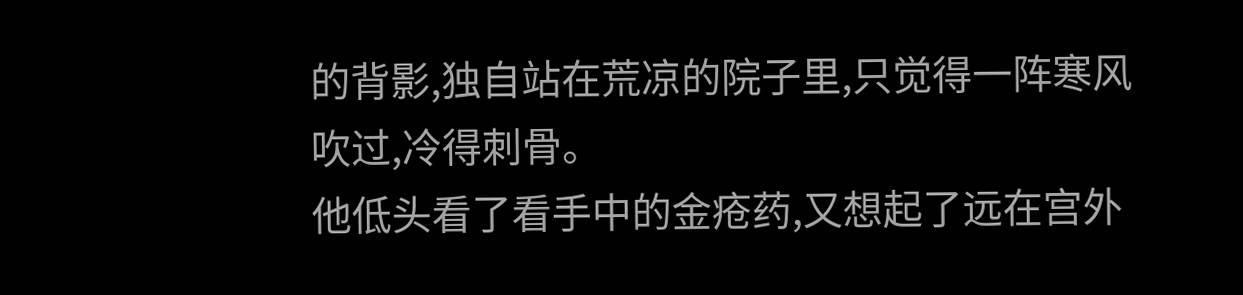的背影,独自站在荒凉的院子里,只觉得一阵寒风吹过,冷得刺骨。
他低头看了看手中的金疮药,又想起了远在宫外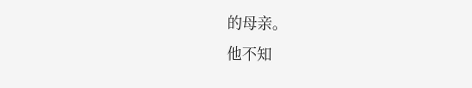的母亲。
他不知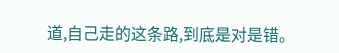道,自己走的这条路,到底是对是错。